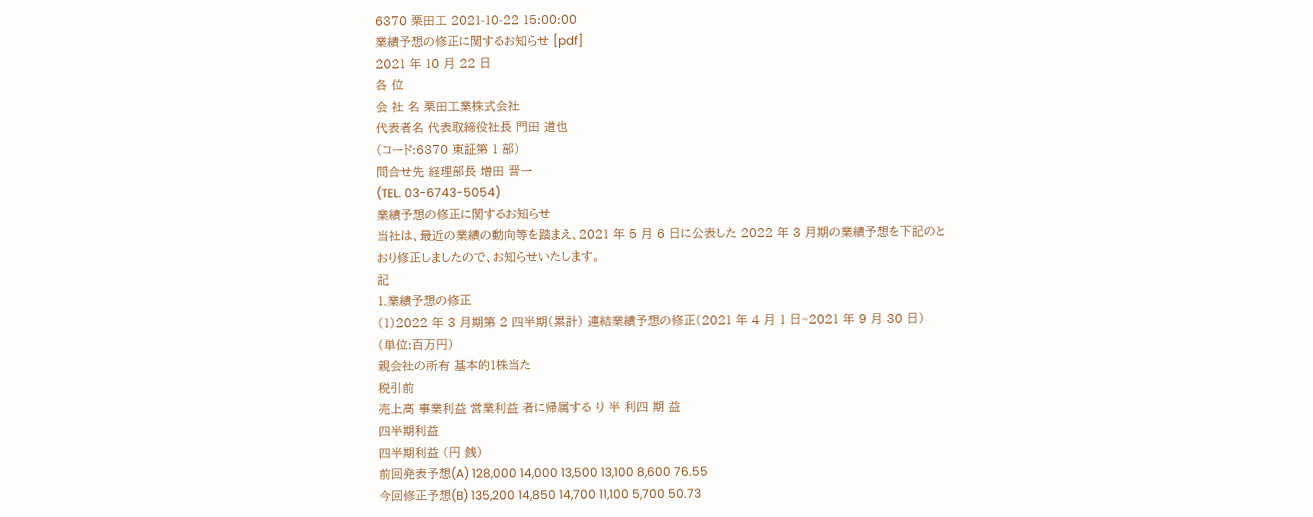6370 栗田工 2021-10-22 15:00:00
業績予想の修正に関するお知らせ [pdf]
2021 年 10 月 22 日
各 位
会 社 名 栗田工業株式会社
代表者名 代表取締役社長 門田 道也
(コード:6370 東証第 1 部)
問合せ先 経理部長 増田 晋一
(TEL. 03-6743-5054)
業績予想の修正に関するお知らせ
当社は、最近の業績の動向等を踏まえ、2021 年 5 月 6 日に公表した 2022 年 3 月期の業績予想を下記のと
おり修正しましたので、お知らせいたします。
記
1.業績予想の修正
(1)2022 年 3 月期第 2 四半期(累計) 連結業績予想の修正(2021 年 4 月 1 日~2021 年 9 月 30 日)
(単位:百万円)
親会社の所有 基本的1株当た
税引前
売上高 事業利益 営業利益 者に帰属する り 半 利四 期 益
四半期利益
四半期利益 (円 銭)
前回発表予想(A) 128,000 14,000 13,500 13,100 8,600 76.55
今回修正予想(B) 135,200 14,850 14,700 11,100 5,700 50.73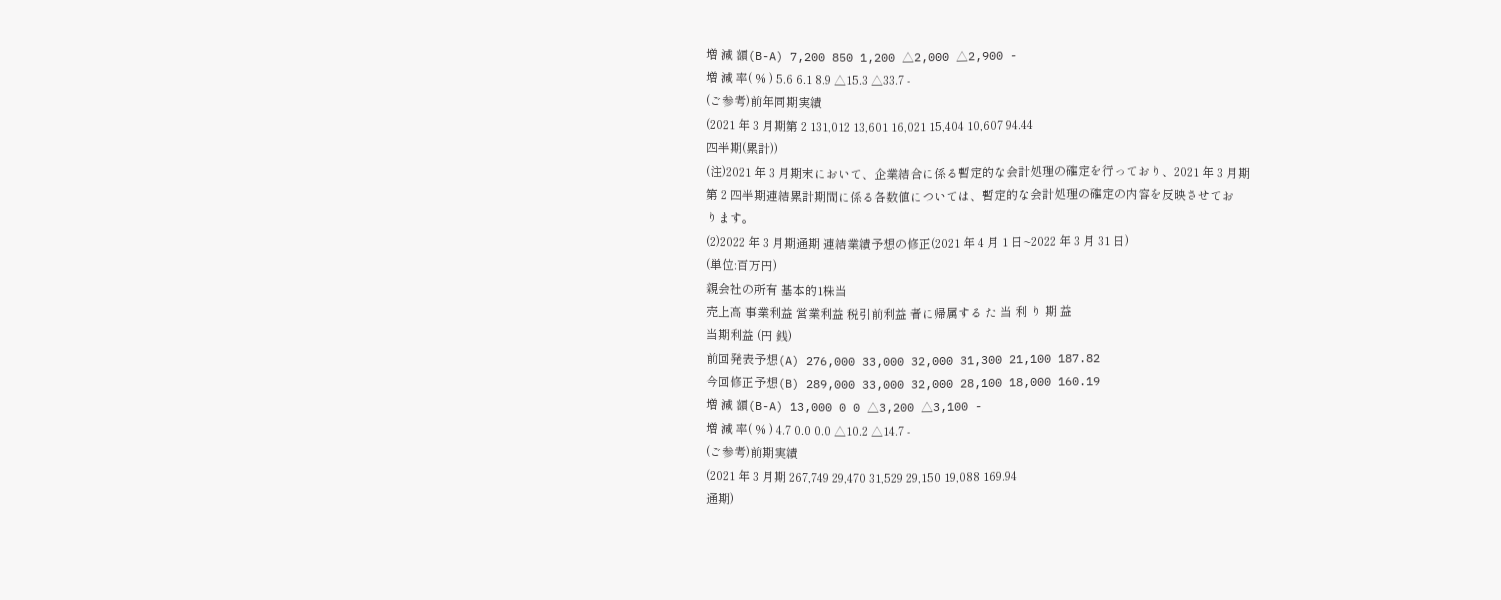増 減 額(B-A) 7,200 850 1,200 △2,000 △2,900 -
増 減 率( % ) 5.6 6.1 8.9 △15.3 △33.7 -
(ご参考)前年同期実績
(2021 年 3 月期第 2 131,012 13,601 16,021 15,404 10,607 94.44
四半期(累計))
(注)2021 年 3 月期末において、企業結合に係る暫定的な会計処理の確定を行っており、2021 年 3 月期
第 2 四半期連結累計期間に係る各数値については、暫定的な会計処理の確定の内容を反映させてお
ります。
(2)2022 年 3 月期通期 連結業績予想の修正(2021 年 4 月 1 日~2022 年 3 月 31 日)
(単位:百万円)
親会社の所有 基本的1株当
売上高 事業利益 営業利益 税引前利益 者に帰属する た 当 利 り 期 益
当期利益 (円 銭)
前回発表予想(A) 276,000 33,000 32,000 31,300 21,100 187.82
今回修正予想(B) 289,000 33,000 32,000 28,100 18,000 160.19
増 減 額(B-A) 13,000 0 0 △3,200 △3,100 -
増 減 率( % ) 4.7 0.0 0.0 △10.2 △14.7 -
(ご参考)前期実績
(2021 年 3 月期 267,749 29,470 31,529 29,150 19,088 169.94
通期)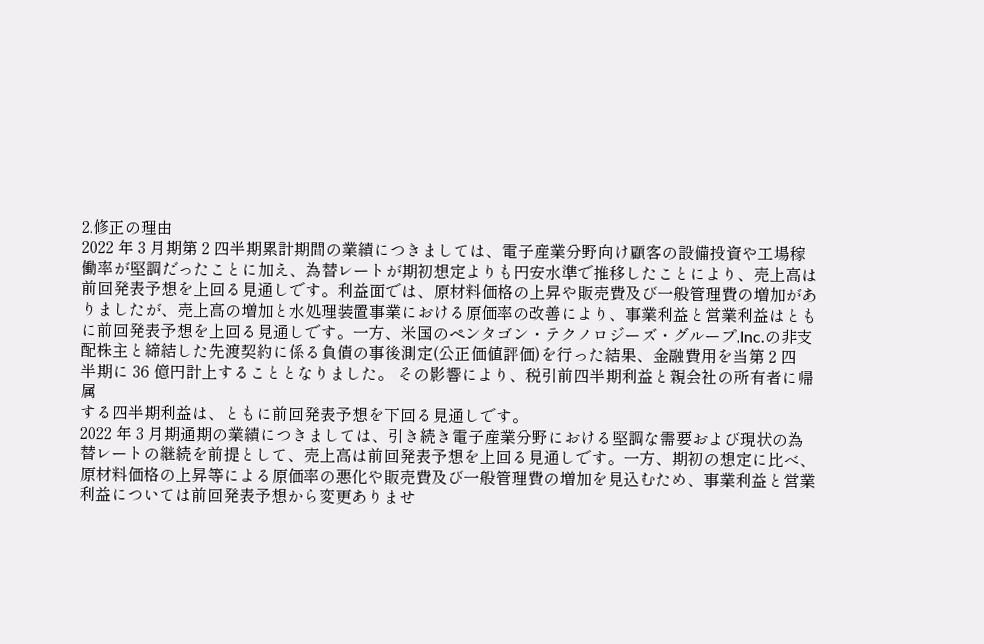2.修正の理由
2022 年 3 月期第 2 四半期累計期間の業績につきましては、電子産業分野向け顧客の設備投資や工場稼
働率が堅調だったことに加え、為替レートが期初想定よりも円安水準で推移したことにより、売上高は
前回発表予想を上回る見通しです。利益面では、原材料価格の上昇や販売費及び一般管理費の増加があ
りましたが、売上高の増加と水処理装置事業における原価率の改善により、事業利益と営業利益はとも
に前回発表予想を上回る見通しです。一方、米国のペンタゴン・テクノロジーズ・グループ,Inc.の非支
配株主と締結した先渡契約に係る負債の事後測定(公正価値評価)を行った結果、金融費用を当第 2 四
半期に 36 億円計上することとなりました。 その影響により、税引前四半期利益と親会社の所有者に帰属
する四半期利益は、ともに前回発表予想を下回る見通しです。
2022 年 3 月期通期の業績につきましては、引き続き電子産業分野における堅調な需要および現状の為
替レートの継続を前提として、売上高は前回発表予想を上回る見通しです。一方、期初の想定に比べ、
原材料価格の上昇等による原価率の悪化や販売費及び一般管理費の増加を見込むため、事業利益と営業
利益については前回発表予想から変更ありませ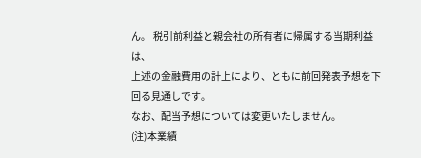ん。 税引前利益と親会社の所有者に帰属する当期利益は、
上述の金融費用の計上により、ともに前回発表予想を下回る見通しです。
なお、配当予想については変更いたしません。
(注)本業績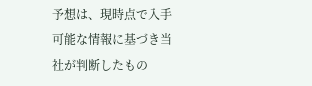予想は、現時点で入手可能な情報に基づき当社が判断したもの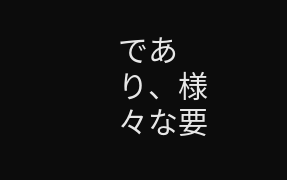であり、様々な要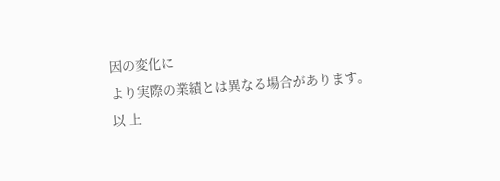因の変化に
より実際の業績とは異なる場合があります。
以 上